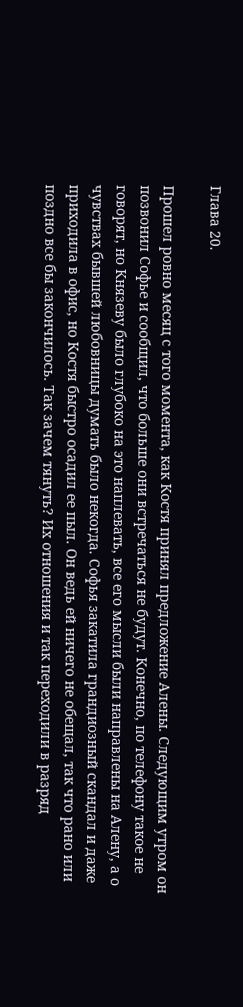Глава 20.

Прошел ровно месяц с того момента, как Костя принял предложение Алены. Следующим утром он позвонил Софье и сообщил, что больше они встречаться не будут. Конечно, по телефону такое не говорят, но Князеву было глубоко на это наплевать, все его мысли были направлены на Алену, а о чувствах бывшей любовницы думать было некогда. Софья закатила грандиозный скандал и даже приходила в офис, но Костя быстро осадил ее пыл. Он ведь ей ничего не обещал, так что рано или поздно все бы закончилось. Так зачем тянуть? Их отношения и так переходили в разряд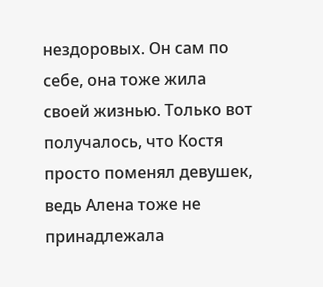нездоровых. Он сам по себе, она тоже жила своей жизнью. Только вот получалось, что Костя просто поменял девушек, ведь Алена тоже не принадлежала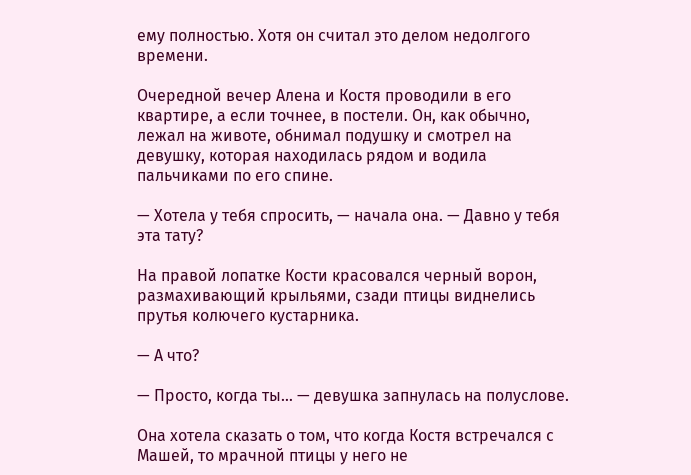ему полностью. Хотя он считал это делом недолгого времени.

Очередной вечер Алена и Костя проводили в его квартире, а если точнее, в постели. Он, как обычно, лежал на животе, обнимал подушку и смотрел на девушку, которая находилась рядом и водила пальчиками по его спине.

— Хотела у тебя спросить, — начала она. — Давно у тебя эта тату?

На правой лопатке Кости красовался черный ворон, размахивающий крыльями, сзади птицы виднелись прутья колючего кустарника.

— А что?

— Просто, когда ты… — девушка запнулась на полуслове.

Она хотела сказать о том, что когда Костя встречался с Машей, то мрачной птицы у него не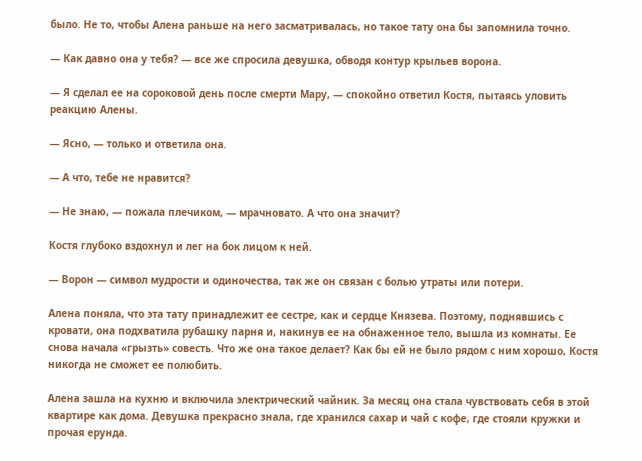было. Не то, чтобы Алена раньше на него засматривалась, но такое тату она бы запомнила точно.

— Как давно она у тебя? — все же спросила девушка, обводя контур крыльев ворона.

— Я сделал ее на сороковой день после смерти Мару, — спокойно ответил Костя, пытаясь уловить реакцию Алены.

— Ясно, — только и ответила она.

— А что, тебе не нравится?

— Не знаю, — пожала плечиком, — мрачновато. А что она значит?

Костя глубоко вздохнул и лег на бок лицом к ней.

— Ворон — символ мудрости и одиночества, так же он связан с болью утраты или потери.

Алена поняла, что эта тату принадлежит ее сестре, как и сердце Князева. Поэтому, поднявшись с кровати, она подхватила рубашку парня и, накинув ее на обнаженное тело, вышла из комнаты. Ее снова начала «грызть» совесть. Что же она такое делает? Как бы ей не было рядом с ним хорошо, Костя никогда не сможет ее полюбить.

Алена зашла на кухню и включила электрический чайник. За месяц она стала чувствовать себя в этой квартире как дома. Девушка прекрасно знала, где хранился сахар и чай с кофе, где стояли кружки и прочая ерунда.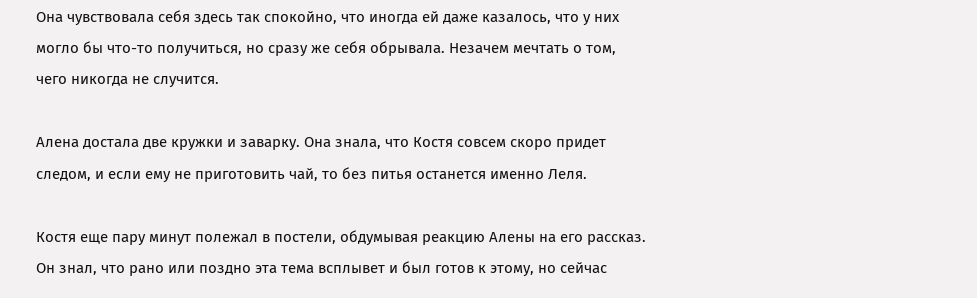Она чувствовала себя здесь так спокойно, что иногда ей даже казалось, что у них могло бы что-то получиться, но сразу же себя обрывала. Незачем мечтать о том, чего никогда не случится.

Алена достала две кружки и заварку. Она знала, что Костя совсем скоро придет следом, и если ему не приготовить чай, то без питья останется именно Леля.

Костя еще пару минут полежал в постели, обдумывая реакцию Алены на его рассказ. Он знал, что рано или поздно эта тема всплывет и был готов к этому, но сейчас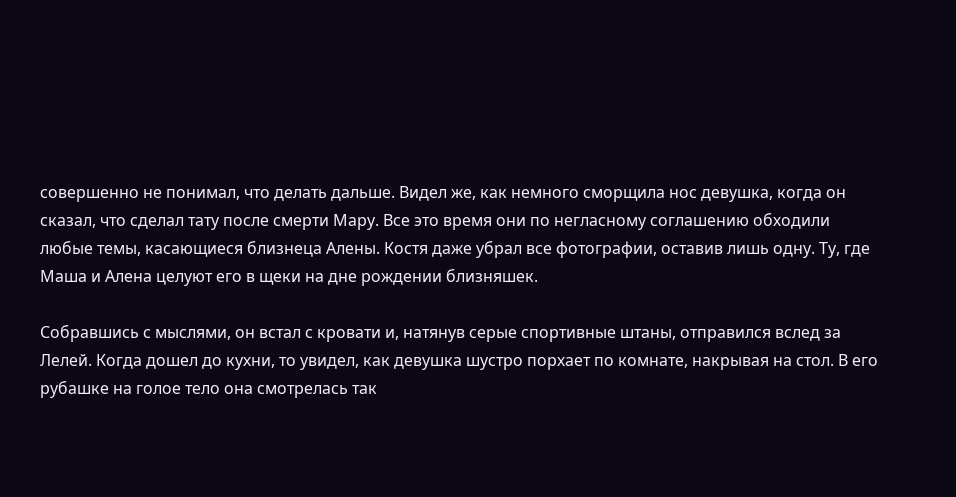совершенно не понимал, что делать дальше. Видел же, как немного сморщила нос девушка, когда он сказал, что сделал тату после смерти Мару. Все это время они по негласному соглашению обходили любые темы, касающиеся близнеца Алены. Костя даже убрал все фотографии, оставив лишь одну. Ту, где Маша и Алена целуют его в щеки на дне рождении близняшек.

Собравшись с мыслями, он встал с кровати и, натянув серые спортивные штаны, отправился вслед за Лелей. Когда дошел до кухни, то увидел, как девушка шустро порхает по комнате, накрывая на стол. В его рубашке на голое тело она смотрелась так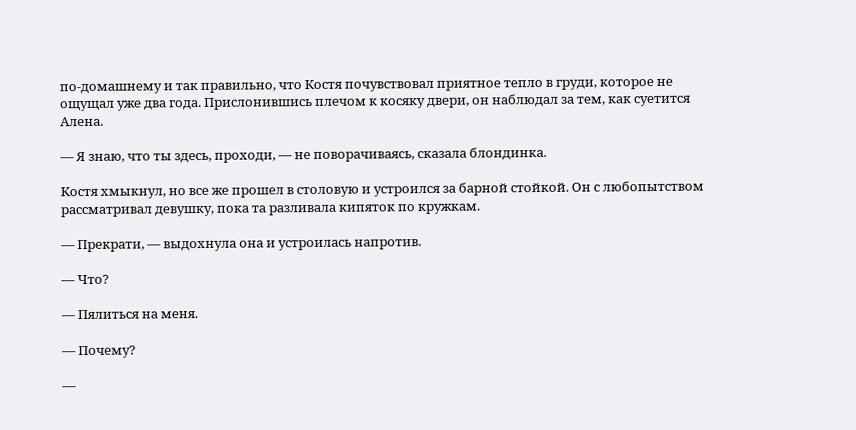по-домашнему и так правильно, что Костя почувствовал приятное тепло в груди, которое не ощущал уже два года. Прислонившись плечом к косяку двери, он наблюдал за тем, как суетится Алена.

— Я знаю, что ты здесь, проходи, — не поворачиваясь, сказала блондинка.

Костя хмыкнул, но все же прошел в столовую и устроился за барной стойкой. Он с любопытством рассматривал девушку, пока та разливала кипяток по кружкам.

— Прекрати, — выдохнула она и устроилась напротив.

— Что?

— Пялиться на меня.

— Почему?

—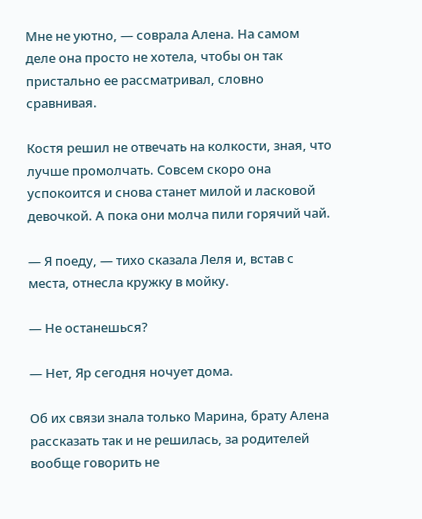Мне не уютно, — соврала Алена. На самом деле она просто не хотела, чтобы он так пристально ее рассматривал, словно сравнивая.

Костя решил не отвечать на колкости, зная, что лучше промолчать. Совсем скоро она успокоится и снова станет милой и ласковой девочкой. А пока они молча пили горячий чай.

— Я поеду, — тихо сказала Леля и, встав с места, отнесла кружку в мойку.

— Не останешься?

— Нет, Яр сегодня ночует дома.

Об их связи знала только Марина, брату Алена рассказать так и не решилась, за родителей вообще говорить не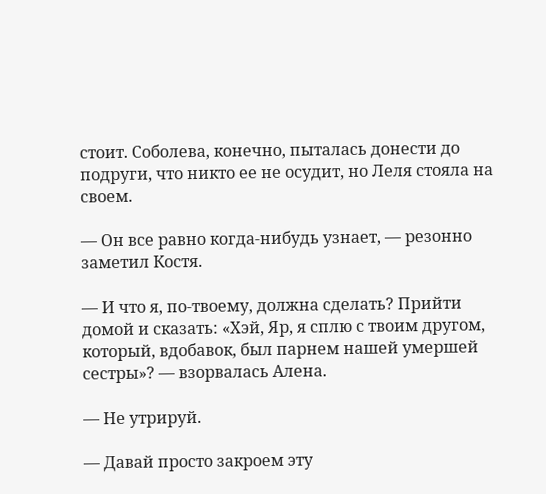стоит. Соболева, конечно, пыталась донести до подруги, что никто ее не осудит, но Леля стояла на своем.

— Он все равно когда-нибудь узнает, — резонно заметил Костя.

— И что я, по-твоему, должна сделать? Прийти домой и сказать: «Хэй, Яр, я сплю с твоим другом, который, вдобавок, был парнем нашей умершей сестры»? — взорвалась Алена.

— Не утрируй.

— Давай просто закроем эту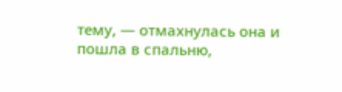тему, — отмахнулась она и пошла в спальню,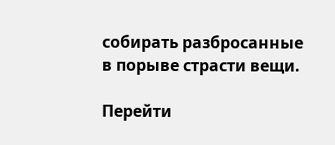собирать разбросанные в порыве страсти вещи.

Перейти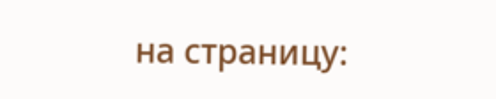на страницу: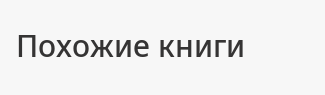Похожие книги